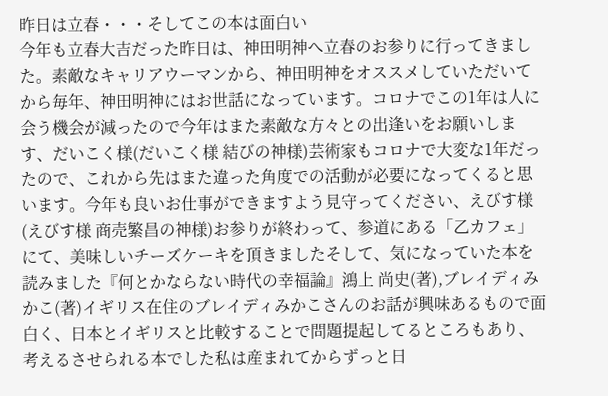昨日は立春・・・そしてこの本は面白い
今年も立春大吉だった昨日は、神田明神へ立春のお参りに行ってきました。素敵なキャリアウーマンから、神田明神をオススメしていただいてから毎年、神田明神にはお世話になっています。コロナでこの1年は人に会う機会が減ったので今年はまた素敵な方々との出逢いをお願いします、だいこく様(だいこく様 結びの神様)芸術家もコロナで大変な1年だったので、これから先はまた違った角度での活動が必要になってくると思います。今年も良いお仕事ができますよう見守ってください、えびす様(えびす様 商売繁昌の神様)お参りが終わって、参道にある「乙カフェ」にて、美味しいチーズケーキを頂きましたそして、気になっていた本を読みました『何とかならない時代の幸福論』鴻上 尚史(著),ブレイディみかこ(著)イギリス在住のブレイディみかこさんのお話が興味あるもので面白く、日本とイギリスと比較することで問題提起してるところもあり、考えるさせられる本でした私は産まれてからずっと日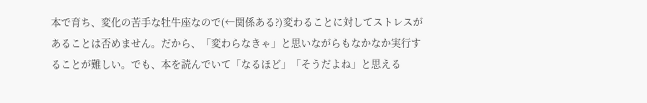本で育ち、変化の苦手な牡牛座なので(←関係ある?)変わることに対してストレスがあることは否めません。だから、「変わらなきゃ」と思いながらもなかなか実行することが難しい。でも、本を読んでいて「なるほど」「そうだよね」と思える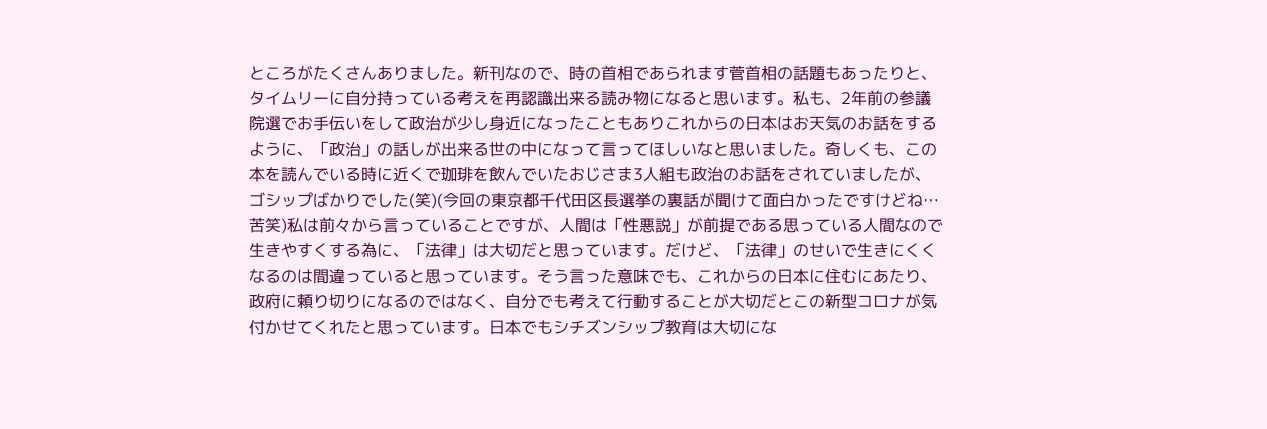ところがたくさんありました。新刊なので、時の首相であられます菅首相の話題もあったりと、タイムリーに自分持っている考えを再認識出来る読み物になると思います。私も、2年前の参議院選でお手伝いをして政治が少し身近になったこともありこれからの日本はお天気のお話をするように、「政治」の話しが出来る世の中になって言ってほしいなと思いました。奇しくも、この本を読んでいる時に近くで珈琲を飲んでいたおじさま3人組も政治のお話をされていましたが、ゴシップばかりでした(笑)(今回の東京都千代田区長選挙の裏話が聞けて面白かったですけどね…苦笑)私は前々から言っていることですが、人間は「性悪説」が前提である思っている人間なので生きやすくする為に、「法律」は大切だと思っています。だけど、「法律」のせいで生きにくくなるのは間違っていると思っています。そう言った意味でも、これからの日本に住むにあたり、政府に頼り切りになるのではなく、自分でも考えて行動することが大切だとこの新型コロナが気付かせてくれたと思っています。日本でもシチズンシップ教育は大切にな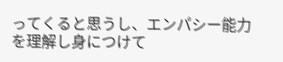ってくると思うし、エンパシー能力を理解し身につけて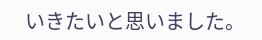いきたいと思いました。